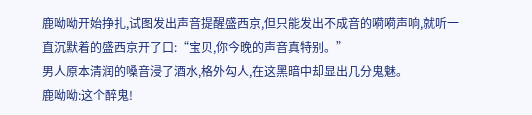鹿呦呦开始挣扎,试图发出声音提醒盛西京,但只能发出不成音的嗬嗬声响,就听一直沉默着的盛西京开了口:“宝贝,你今晚的声音真特别。”
男人原本清润的嗓音浸了酒水,格外勾人,在这黑暗中却显出几分鬼魅。
鹿呦呦:这个醉鬼!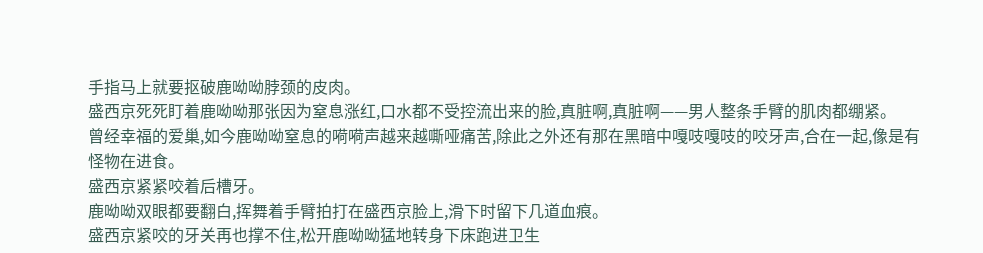手指马上就要抠破鹿呦呦脖颈的皮肉。
盛西京死死盯着鹿呦呦那张因为窒息涨红,口水都不受控流出来的脸,真脏啊,真脏啊——男人整条手臂的肌肉都绷紧。
曾经幸福的爱巢,如今鹿呦呦窒息的嗬嗬声越来越嘶哑痛苦,除此之外还有那在黑暗中嘎吱嘎吱的咬牙声,合在一起,像是有怪物在进食。
盛西京紧紧咬着后槽牙。
鹿呦呦双眼都要翻白,挥舞着手臂拍打在盛西京脸上,滑下时留下几道血痕。
盛西京紧咬的牙关再也撑不住,松开鹿呦呦猛地转身下床跑进卫生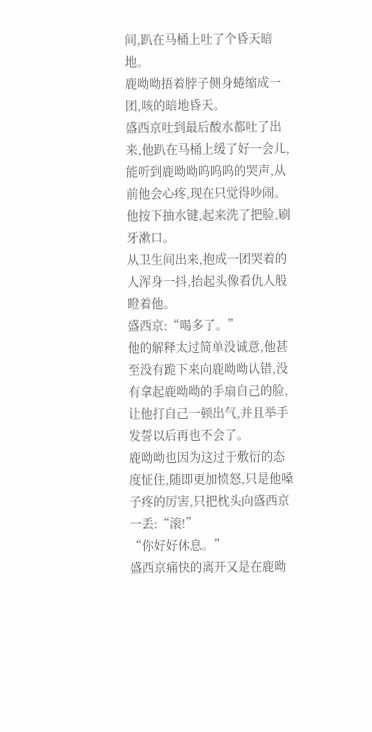间,趴在马桶上吐了个昏天暗地。
鹿呦呦捂着脖子侧身蜷缩成一团,咳的暗地昏天。
盛西京吐到最后酸水都吐了出来,他趴在马桶上缓了好一会儿,能听到鹿呦呦呜呜呜的哭声,从前他会心疼,现在只觉得吵闹。
他按下抽水键,起来洗了把脸,刷牙漱口。
从卫生间出来,抱成一团哭着的人浑身一抖,抬起头像看仇人般瞪着他。
盛西京:“喝多了。”
他的解释太过简单没诚意,他甚至没有跪下来向鹿呦呦认错,没有拿起鹿呦呦的手扇自己的脸,让他打自己一顿出气,并且举手发誓以后再也不会了。
鹿呦呦也因为这过于敷衍的态度怔住,随即更加愤怒,只是他嗓子疼的厉害,只把枕头向盛西京一丢:“滚!”
“你好好休息。”
盛西京痛快的离开又是在鹿呦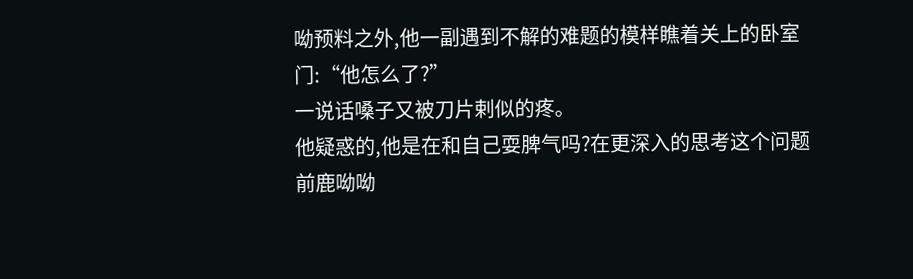呦预料之外,他一副遇到不解的难题的模样瞧着关上的卧室门:“他怎么了?”
一说话嗓子又被刀片剌似的疼。
他疑惑的,他是在和自己耍脾气吗?在更深入的思考这个问题前鹿呦呦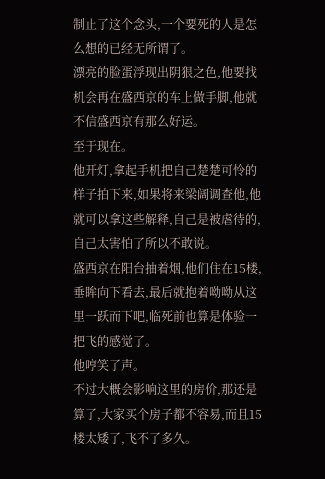制止了这个念头,一个要死的人是怎么想的已经无所谓了。
漂亮的脸蛋浮现出阴狠之色,他要找机会再在盛西京的车上做手脚,他就不信盛西京有那么好运。
至于现在。
他开灯,拿起手机把自己楚楚可怜的样子拍下来,如果将来梁阔调查他,他就可以拿这些解释,自己是被虐待的,自己太害怕了所以不敢说。
盛西京在阳台抽着烟,他们住在15楼,垂眸向下看去,最后就抱着呦呦从这里一跃而下吧,临死前也算是体验一把飞的感觉了。
他哼笑了声。
不过大概会影响这里的房价,那还是算了,大家买个房子都不容易,而且15楼太矮了,飞不了多久。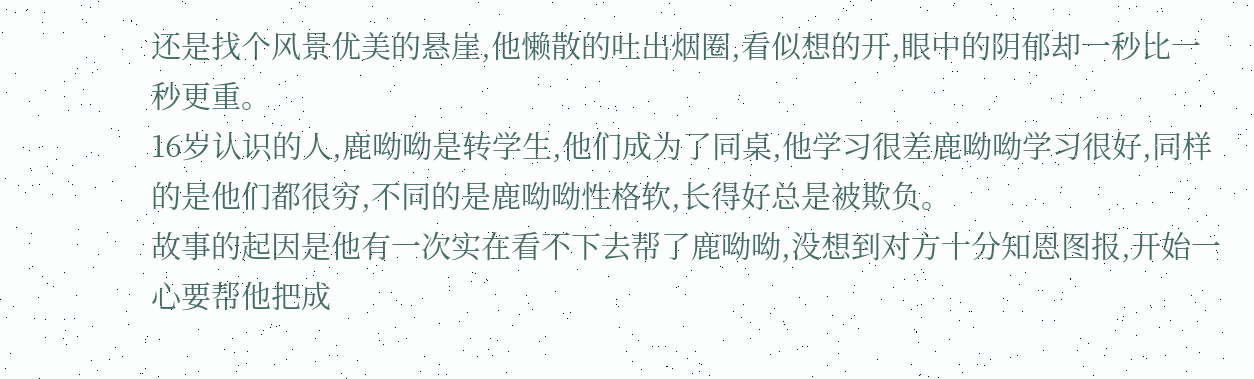还是找个风景优美的悬崖,他懒散的吐出烟圈,看似想的开,眼中的阴郁却一秒比一秒更重。
16岁认识的人,鹿呦呦是转学生,他们成为了同桌,他学习很差鹿呦呦学习很好,同样的是他们都很穷,不同的是鹿呦呦性格软,长得好总是被欺负。
故事的起因是他有一次实在看不下去帮了鹿呦呦,没想到对方十分知恩图报,开始一心要帮他把成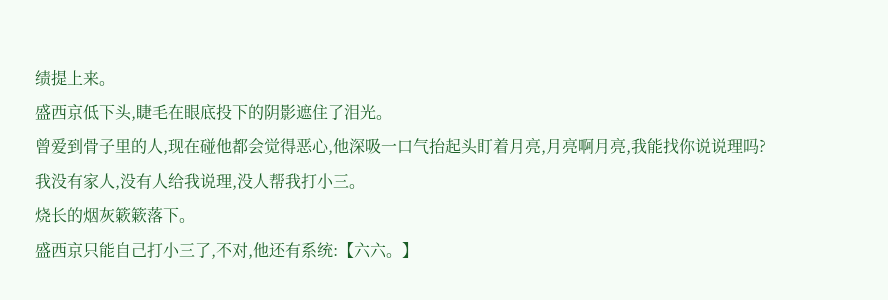绩提上来。
盛西京低下头,睫毛在眼底投下的阴影遮住了泪光。
曾爱到骨子里的人,现在碰他都会觉得恶心,他深吸一口气抬起头盯着月亮,月亮啊月亮,我能找你说说理吗?
我没有家人,没有人给我说理,没人帮我打小三。
烧长的烟灰簌簌落下。
盛西京只能自己打小三了,不对,他还有系统:【六六。】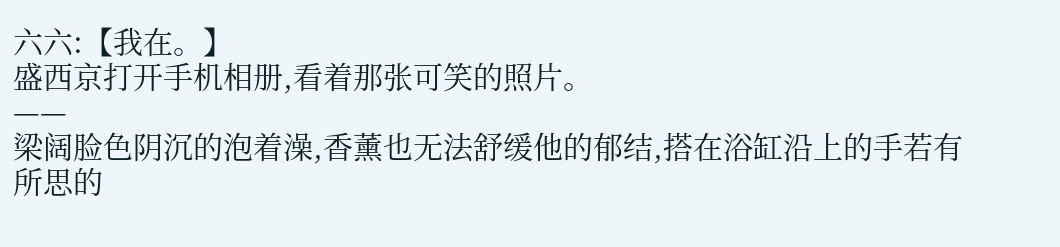六六:【我在。】
盛西京打开手机相册,看着那张可笑的照片。
——
梁阔脸色阴沉的泡着澡,香薰也无法舒缓他的郁结,搭在浴缸沿上的手若有所思的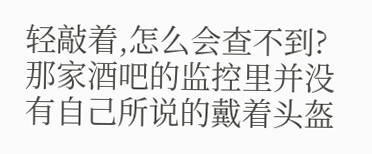轻敲着,怎么会查不到?
那家酒吧的监控里并没有自己所说的戴着头盔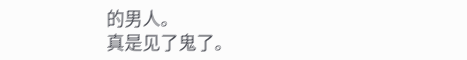的男人。
真是见了鬼了。